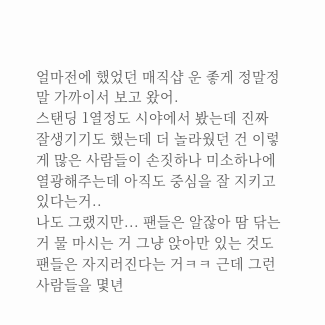얼마전에 했었던 매직샵 운 좋게 정말정말 가까이서 보고 왔어.
스탠딩 1열정도 시야에서 봤는데 진짜 잘생기기도 했는데 더 놀라웠던 건 이렇게 많은 사람들이 손짓하나 미소하나에 열광해주는데 아직도 중심을 잘 지키고 있다는거..
나도 그랬지만... 팬들은 알잖아 땀 닦는거 물 마시는 거 그냥 앉아만 있는 것도 팬들은 자지러진다는 거ㅋㅋ 근데 그런 사람들을 몇년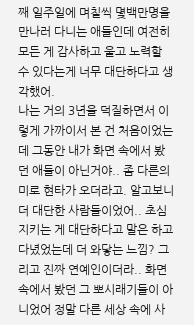째 일주일에 며칠씩 몇백만명을 만나러 다니는 애들인데 여전히 모든 게 감사하고 울고 노력할 수 있다는게 너무 대단하다고 생각했어.
나는 거의 3년을 덕질하면서 이렇게 가까이서 본 건 처음이었는데 그동안 내가 화면 속에서 봤던 애들이 아닌거야.. 좀 다른의미로 현타가 오더라고. 알고보니 더 대단한 사람들이었어.. 초심 지키는 게 대단하다고 말은 하고 다녔었는데 더 와닿는 느낌? 그리고 진짜 연예인이더라.. 화면속에서 봤던 그 뽀시래기들이 아니었어 정말 다른 세상 속에 사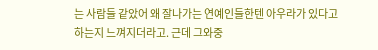는 사람들 같았어 왜 잘나가는 연예인들한텐 아우라가 있다고 하는지 느껴지더라고. 근데 그와중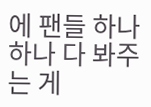에 팬들 하나하나 다 봐주는 게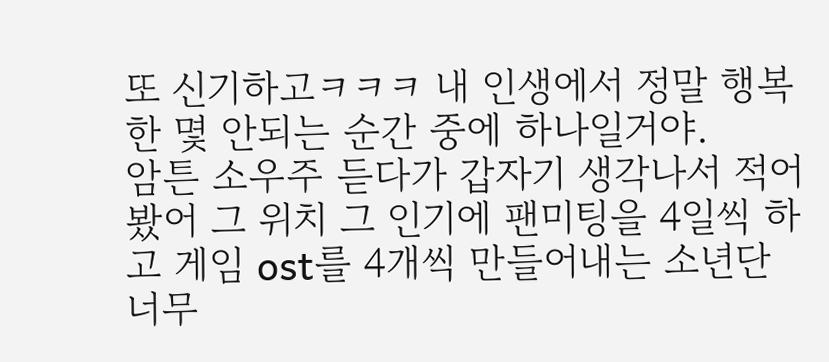또 신기하고ㅋㅋㅋ 내 인생에서 정말 행복한 몇 안되는 순간 중에 하나일거야.
암튼 소우주 듣다가 갑자기 생각나서 적어봤어 그 위치 그 인기에 팬미팅을 4일씩 하고 게임 ost를 4개씩 만들어내는 소년단 너무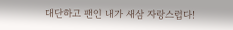대단하고 팬인 내가 새삼 자랑스럽다!